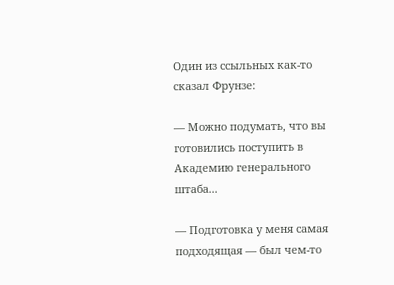Один из ссыльных как-то сказал Фрунзе:

— Можно подумать, что вы готовились поступить в Академию генерального штаба...

— Подготовка у меня самая подходящая — был чем-то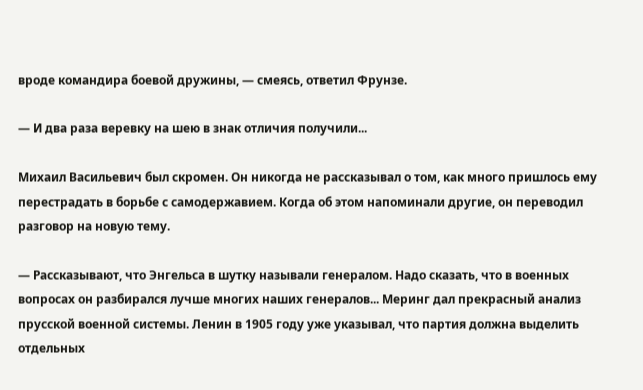вроде командира боевой дружины, — смеясь, ответил Фрунзе.

— И два раза веревку на шею в знак отличия получили...

Михаил Васильевич был скромен. Он никогда не рассказывал о том, как много пришлось ему перестрадать в борьбе с самодержавием. Когда об этом напоминали другие, он переводил разговор на новую тему.

— Рассказывают, что Энгельса в шутку называли генералом. Надо сказать, что в военных вопросах он разбирался лучше многих наших генералов... Меринг дал прекрасный анализ прусской военной системы. Ленин в 1905 году уже указывал, что партия должна выделить отдельных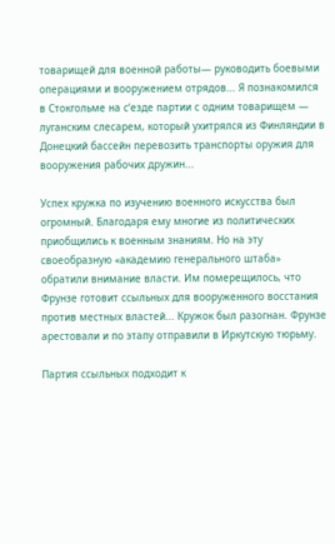товарищей для военной работы— руководить боевыми операциями и вооружением отрядов... Я познакомился в Стокгольме на с’езде партии с одним товарищем — луганским слесарем, который ухитрялся из Финляндии в Донецкий бассейн перевозить транспорты оружия для вооружения рабочих дружин...

Успех кружка по изучению военного искусства был огромный. Благодаря ему многие из политических приобщились к военным знаниям. Но на эту своеобразную «академию генерального штаба» обратили внимание власти. Им померещилось, что Фрунзе готовит ссыльных для вооруженного восстания против местных властей... Кружок был разогнан. Фрунзе арестовали и по этапу отправили в Иркутскую тюрьму.

Партия ссыльных подходит к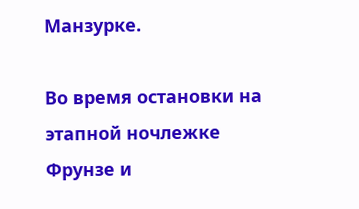Манзурке.

Во время остановки на этапной ночлежке Фрунзе и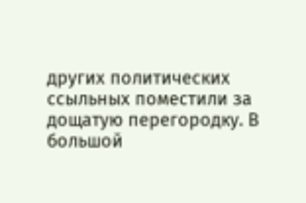других политических ссыльных поместили за дощатую перегородку. В большой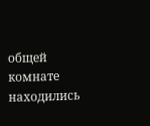общей комнате находились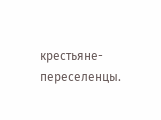крестьяне-переселенцы.